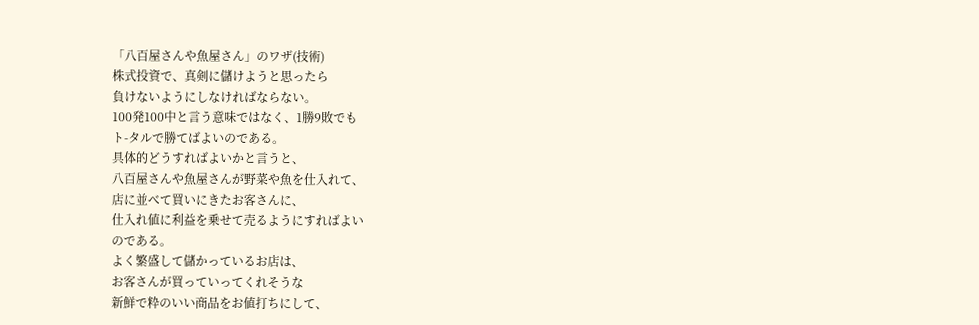「八百屋さんや魚屋さん」のワザ(技術)
株式投資で、真剣に儲けようと思ったら
負けないようにしなければならない。
100発100中と言う意味ではなく、1勝9敗でも
ト-タルで勝てばよいのである。
具体的どうすればよいかと言うと、
八百屋さんや魚屋さんが野菜や魚を仕入れて、
店に並べて買いにきたお客さんに、
仕入れ値に利益を乗せて売るようにすればよい
のである。
よく繁盛して儲かっているお店は、
お客さんが買っていってくれそうな
新鮮で粋のいい商品をお値打ちにして、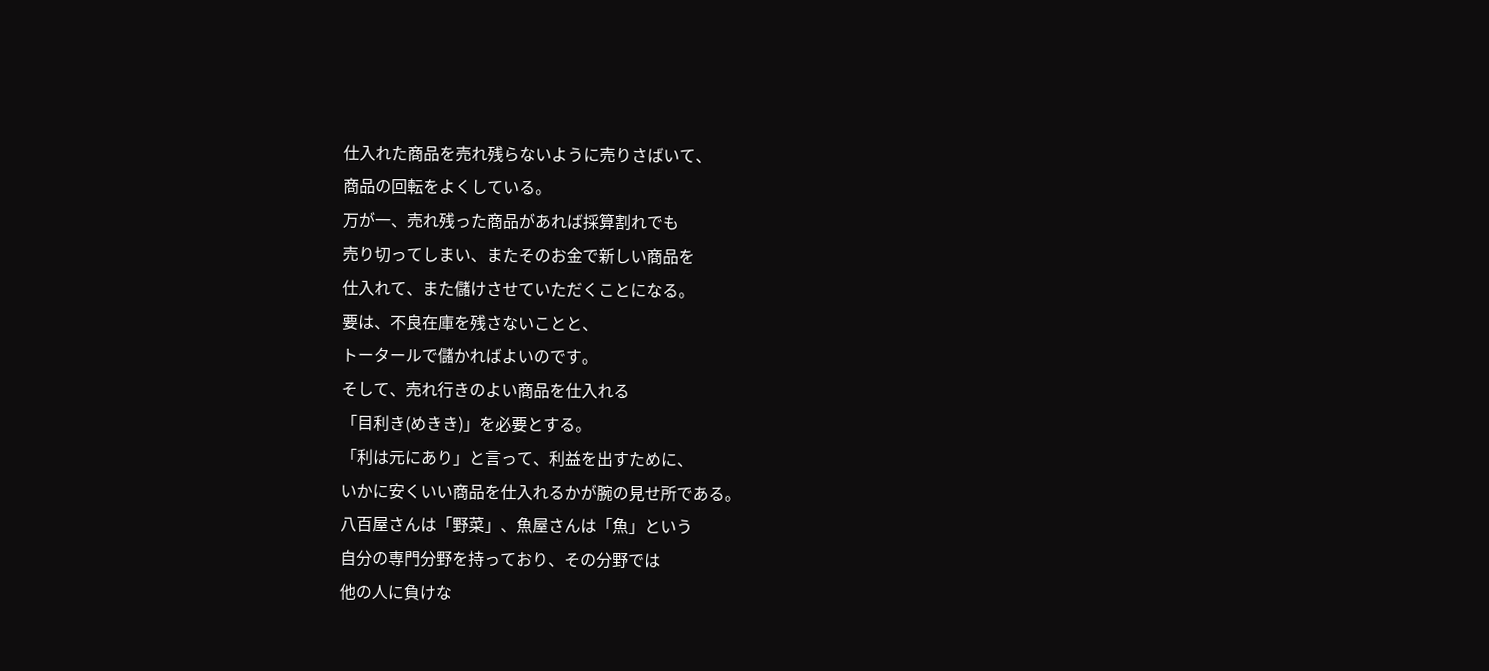仕入れた商品を売れ残らないように売りさばいて、
商品の回転をよくしている。
万が一、売れ残った商品があれば採算割れでも
売り切ってしまい、またそのお金で新しい商品を
仕入れて、また儲けさせていただくことになる。
要は、不良在庫を残さないことと、
トータールで儲かればよいのです。
そして、売れ行きのよい商品を仕入れる
「目利き(めきき)」を必要とする。
「利は元にあり」と言って、利益を出すために、
いかに安くいい商品を仕入れるかが腕の見せ所である。
八百屋さんは「野菜」、魚屋さんは「魚」という
自分の専門分野を持っており、その分野では
他の人に負けな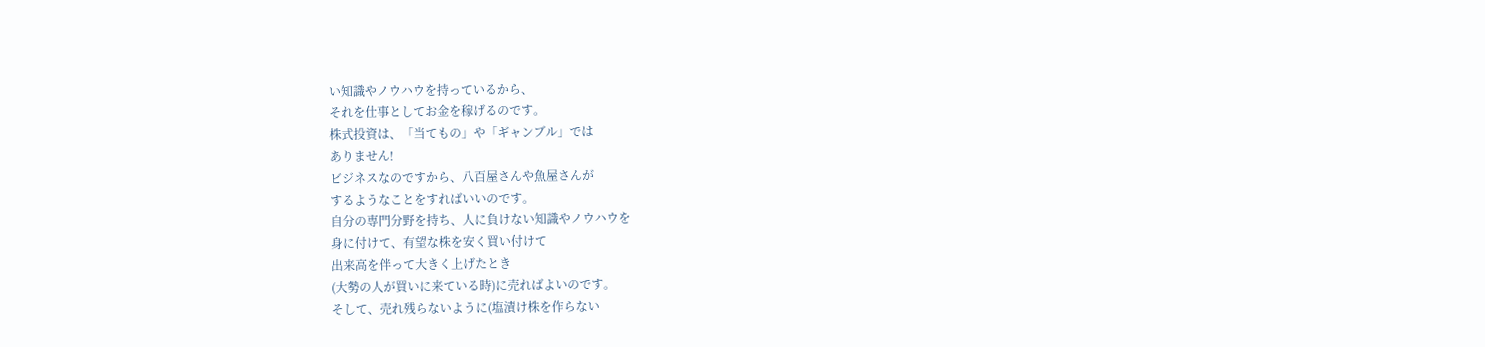い知識やノウハウを持っているから、
それを仕事としてお金を稼げるのです。
株式投資は、「当てもの」や「ギャンブル」では
ありません!
ビジネスなのですから、八百屋さんや魚屋さんが
するようなことをすればいいのです。
自分の専門分野を持ち、人に負けない知識やノウハウを
身に付けて、有望な株を安く買い付けて
出来高を伴って大きく上げたとき
(大勢の人が買いに来ている時)に売ればよいのです。
そして、売れ残らないように(塩漬け株を作らない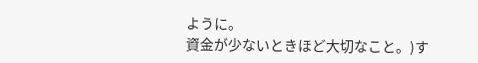ように。
資金が少ないときほど大切なこと。)す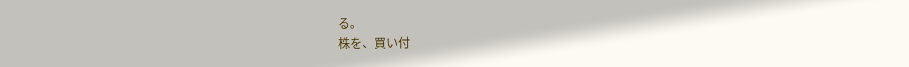る。
株を、買い付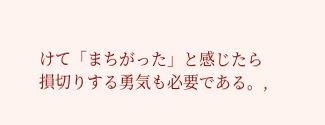けて「まちがった」と感じたら
損切りする勇気も必要である。,